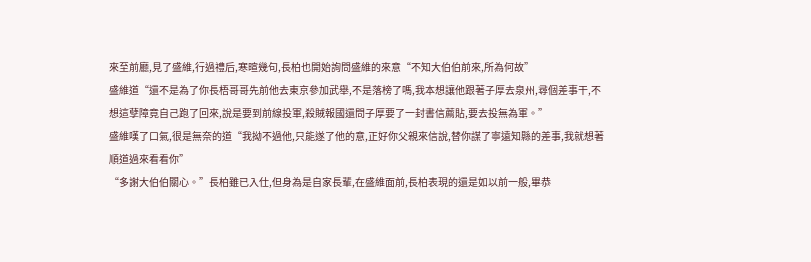來至前廳,見了盛維,行過禮后,寒暄幾句,長柏也開始詢問盛維的來意“不知大伯伯前來,所為何故”
盛維道“還不是為了你長梧哥哥先前他去東京參加武舉,不是落榜了嗎,我本想讓他跟著子厚去泉州,尋個差事干,不想這孽障竟自己跑了回來,說是要到前線投軍,殺賊報國還問子厚要了一封書信薦貼,要去投無為軍。”
盛維嘆了口氣,很是無奈的道“我拗不過他,只能遂了他的意,正好你父親來信說,替你謀了寧遠知縣的差事,我就想著順道過來看看你”
“多謝大伯伯關心。”長柏雖已入仕,但身為是自家長輩,在盛維面前,長柏表現的還是如以前一般,畢恭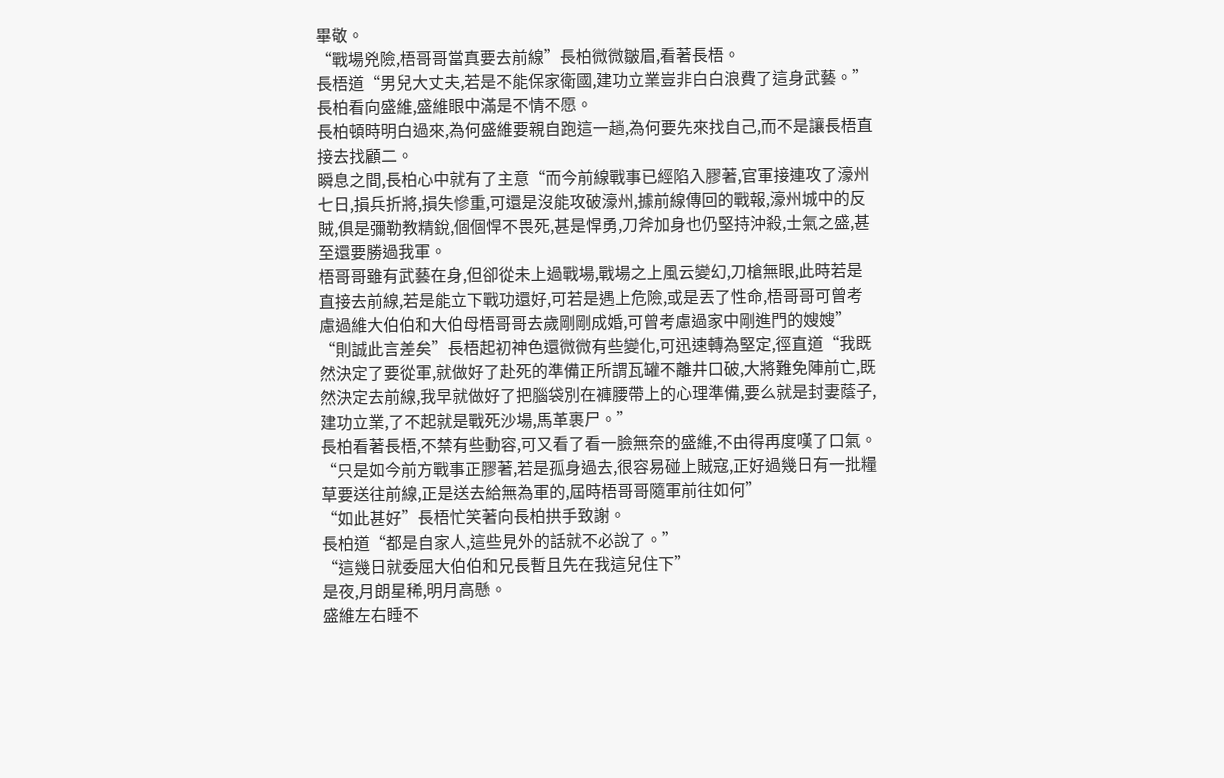畢敬。
“戰場兇險,梧哥哥當真要去前線”長柏微微皺眉,看著長梧。
長梧道“男兒大丈夫,若是不能保家衛國,建功立業豈非白白浪費了這身武藝。”
長柏看向盛維,盛維眼中滿是不情不愿。
長柏頓時明白過來,為何盛維要親自跑這一趟,為何要先來找自己,而不是讓長梧直接去找顧二。
瞬息之間,長柏心中就有了主意“而今前線戰事已經陷入膠著,官軍接連攻了濠州七日,損兵折將,損失慘重,可還是沒能攻破濠州,據前線傳回的戰報,濠州城中的反賊,俱是彌勒教精銳,個個悍不畏死,甚是悍勇,刀斧加身也仍堅持沖殺,士氣之盛,甚至還要勝過我軍。
梧哥哥雖有武藝在身,但卻從未上過戰場,戰場之上風云變幻,刀槍無眼,此時若是直接去前線,若是能立下戰功還好,可若是遇上危險,或是丟了性命,梧哥哥可曾考慮過維大伯伯和大伯母梧哥哥去歲剛剛成婚,可曾考慮過家中剛進門的嫂嫂”
“則誠此言差矣”長梧起初神色還微微有些變化,可迅速轉為堅定,徑直道“我既然決定了要從軍,就做好了赴死的準備正所謂瓦罐不離井口破,大將難免陣前亡,既然決定去前線,我早就做好了把腦袋別在褲腰帶上的心理準備,要么就是封妻蔭子,建功立業,了不起就是戰死沙場,馬革裹尸。”
長柏看著長梧,不禁有些動容,可又看了看一臉無奈的盛維,不由得再度嘆了口氣。
“只是如今前方戰事正膠著,若是孤身過去,很容易碰上賊寇,正好過幾日有一批糧草要送往前線,正是送去給無為軍的,屆時梧哥哥隨軍前往如何”
“如此甚好”長梧忙笑著向長柏拱手致謝。
長柏道“都是自家人,這些見外的話就不必說了。”
“這幾日就委屈大伯伯和兄長暫且先在我這兒住下”
是夜,月朗星稀,明月高懸。
盛維左右睡不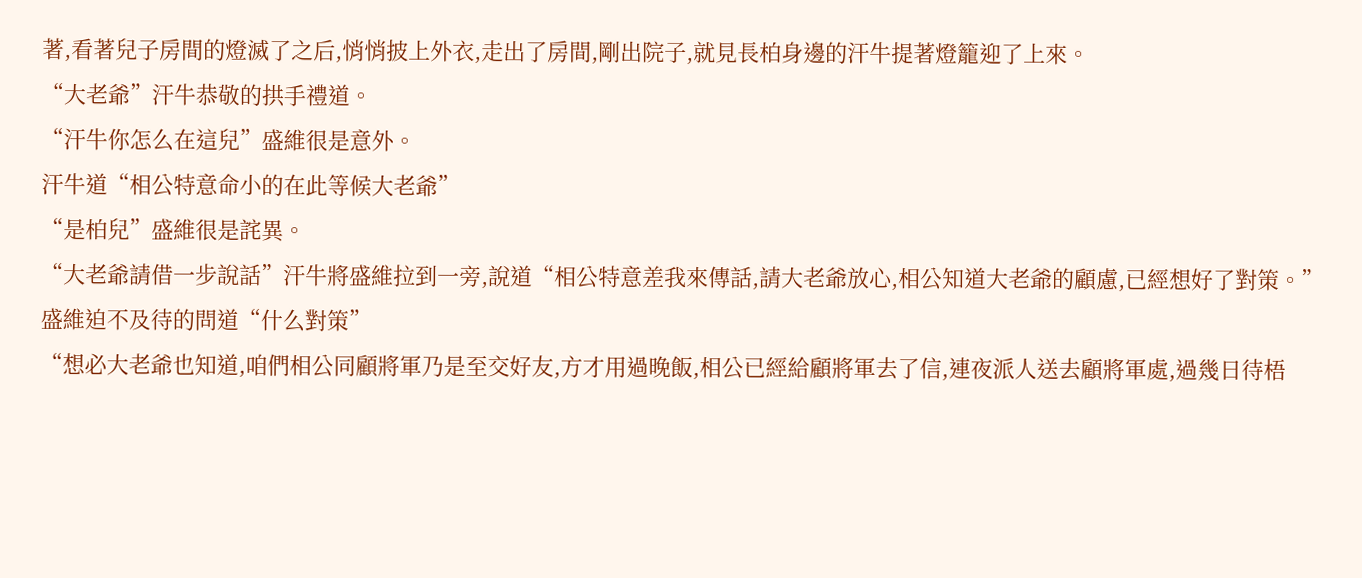著,看著兒子房間的燈滅了之后,悄悄披上外衣,走出了房間,剛出院子,就見長柏身邊的汗牛提著燈籠迎了上來。
“大老爺”汗牛恭敬的拱手禮道。
“汗牛你怎么在這兒”盛維很是意外。
汗牛道“相公特意命小的在此等候大老爺”
“是柏兒”盛維很是詫異。
“大老爺請借一步說話”汗牛將盛維拉到一旁,說道“相公特意差我來傳話,請大老爺放心,相公知道大老爺的顧慮,已經想好了對策。”
盛維迫不及待的問道“什么對策”
“想必大老爺也知道,咱們相公同顧將軍乃是至交好友,方才用過晚飯,相公已經給顧將軍去了信,連夜派人送去顧將軍處,過幾日待梧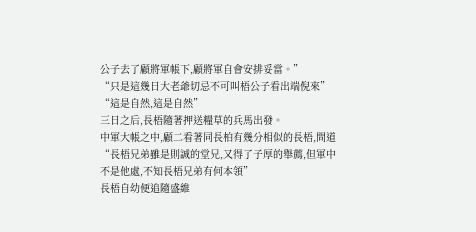公子去了顧將軍帳下,顧將軍自會安排妥當。”
“只是這幾日大老爺切忌不可叫梧公子看出端倪來”
“這是自然,這是自然”
三日之后,長梧隨著押送糧草的兵馬出發。
中軍大帳之中,顧二看著同長柏有幾分相似的長梧,問道“長梧兄弟雖是則誠的堂兄,又得了子厚的舉薦,但軍中不是他處,不知長梧兄弟有何本領”
長梧自幼便追隨盛維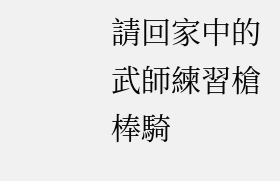請回家中的武師練習槍棒騎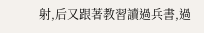射,后又跟著教習讀過兵書,過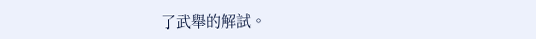了武舉的解試。